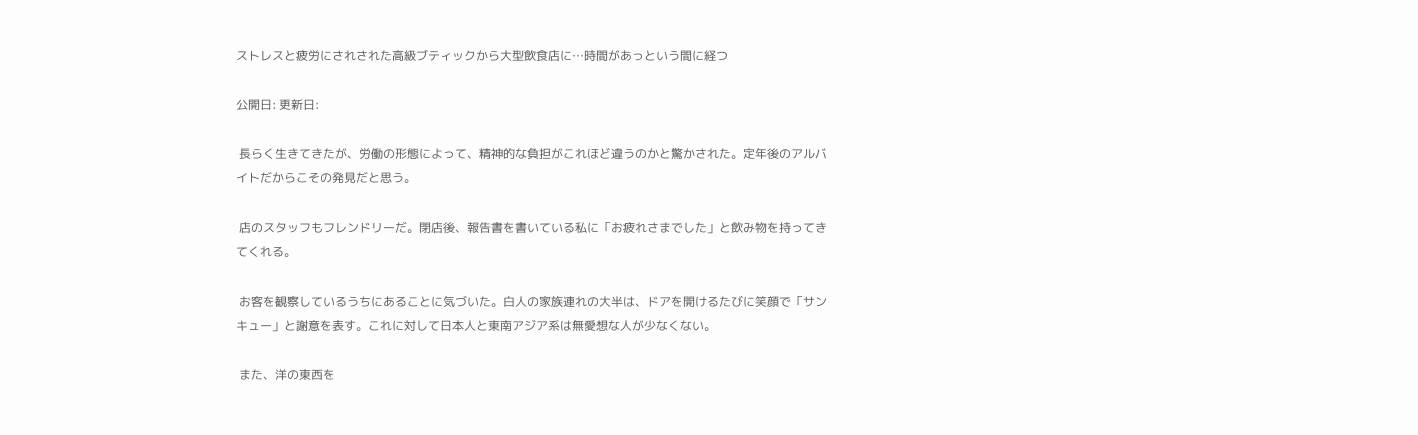ストレスと疲労にされされた高級ブティックから大型飲食店に…時間があっという間に経つ

公開日: 更新日:

 長らく生きてきたが、労働の形態によって、精神的な負担がこれほど違うのかと驚かされた。定年後のアルバイトだからこその発見だと思う。

 店のスタッフもフレンドリーだ。閉店後、報告書を書いている私に「お疲れさまでした」と飲み物を持ってきてくれる。

 お客を観察しているうちにあることに気づいた。白人の家族連れの大半は、ドアを開けるたびに笑顔で「サンキュー」と謝意を表す。これに対して日本人と東南アジア系は無愛想な人が少なくない。

 また、洋の東西を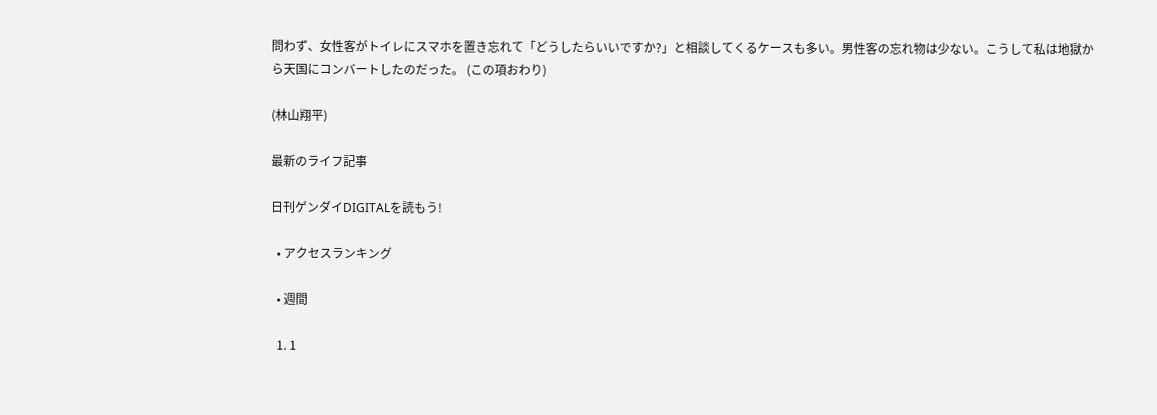問わず、女性客がトイレにスマホを置き忘れて「どうしたらいいですか?」と相談してくるケースも多い。男性客の忘れ物は少ない。こうして私は地獄から天国にコンバートしたのだった。 (この項おわり)

(林山翔平)

最新のライフ記事

日刊ゲンダイDIGITALを読もう!

  • アクセスランキング

  • 週間

  1. 1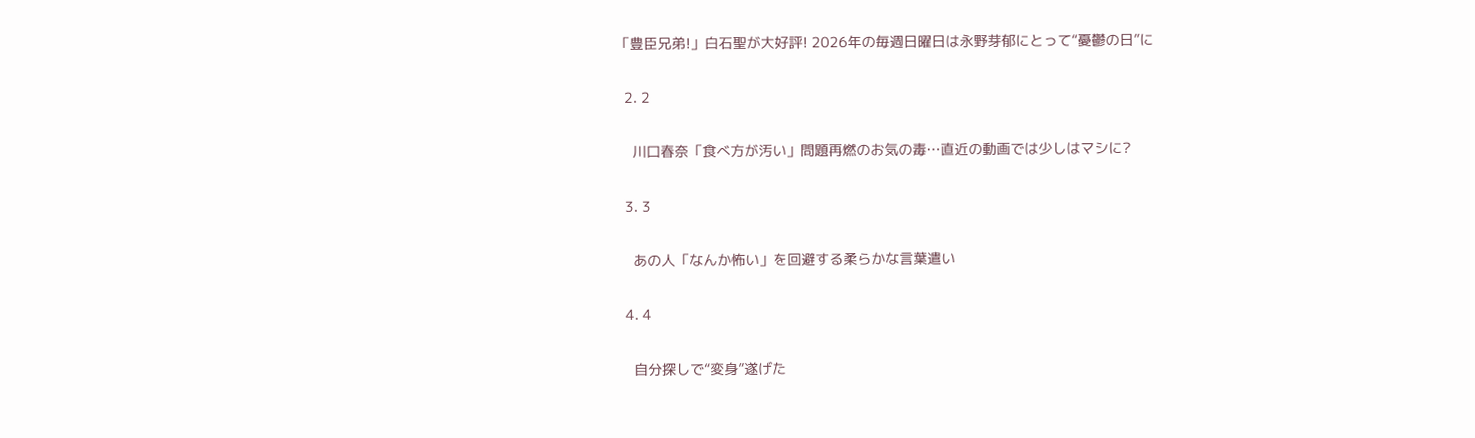「豊臣兄弟!」白石聖が大好評! 2026年の毎週日曜日は永野芽郁にとって“憂鬱の日”に

  2. 2

    川口春奈「食べ方が汚い」問題再燃のお気の毒…直近の動画では少しはマシに?

  3. 3

    あの人「なんか怖い」を回避する柔らかな言葉遣い

  4. 4

    自分探しで“変身”遂げた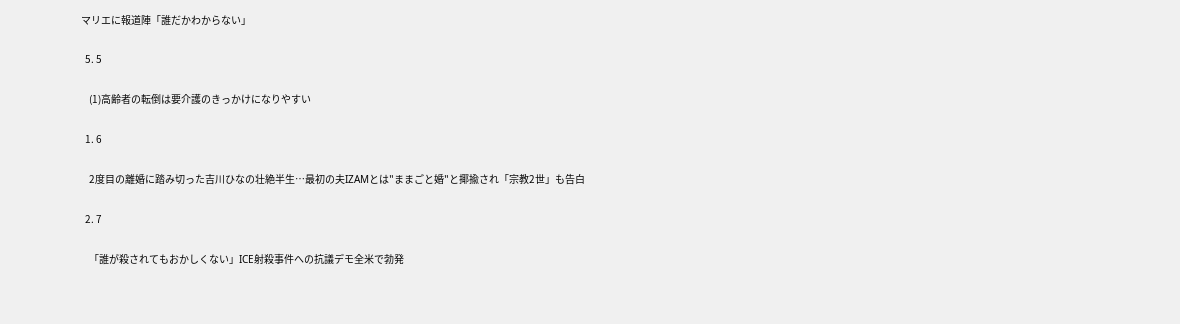マリエに報道陣「誰だかわからない」

  5. 5

    (1)高齢者の転倒は要介護のきっかけになりやすい

  1. 6

    2度目の離婚に踏み切った吉川ひなの壮絶半生…最初の夫IZAMとは"ままごと婚"と揶揄され「宗教2世」も告白

  2. 7

    「誰が殺されてもおかしくない」ICE射殺事件への抗議デモ全米で勃発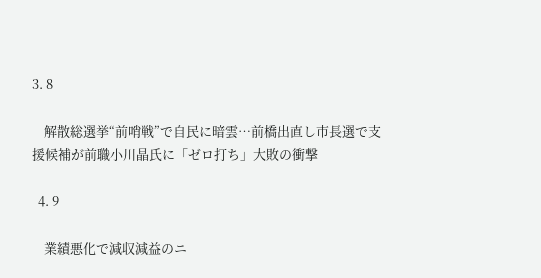3. 8

    解散総選挙“前哨戦”で自民に暗雲…前橋出直し市長選で支援候補が前職小川晶氏に「ゼロ打ち」大敗の衝撃

  4. 9

    業績悪化で減収減益のニ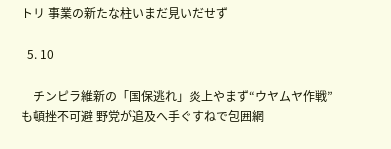トリ 事業の新たな柱いまだ見いだせず

  5. 10

    チンピラ維新の「国保逃れ」炎上やまず“ウヤムヤ作戦”も頓挫不可避 野党が追及へ手ぐすねで包囲網